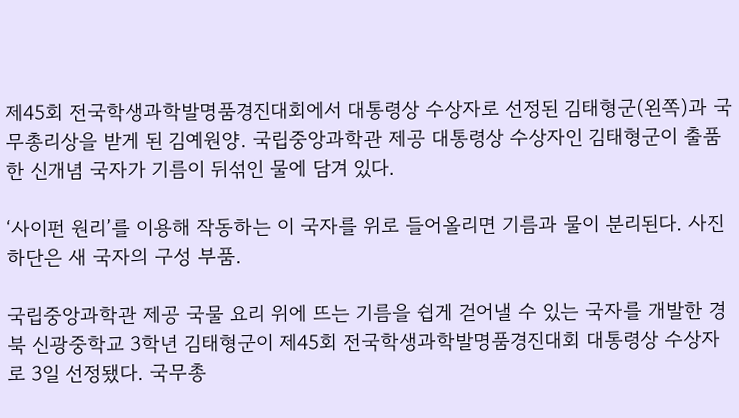제45회 전국학생과학발명품경진대회에서 대통령상 수상자로 선정된 김태형군(왼쪽)과 국무총리상을 받게 된 김예원양. 국립중앙과학관 제공 대통령상 수상자인 김태형군이 출품한 신개념 국자가 기름이 뒤섞인 물에 담겨 있다.

‘사이펀 원리’를 이용해 작동하는 이 국자를 위로 들어올리면 기름과 물이 분리된다. 사진 하단은 새 국자의 구성 부품.

국립중앙과학관 제공 국물 요리 위에 뜨는 기름을 쉽게 걷어낼 수 있는 국자를 개발한 경북 신광중학교 3학년 김태형군이 제45회 전국학생과학발명품경진대회 대통령상 수상자로 3일 선정됐다. 국무총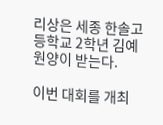리상은 세종 한솔고등학교 2학년 김예원양이 받는다.

이번 대회를 개최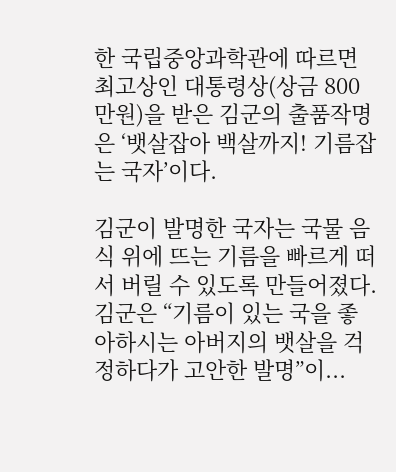한 국립중앙과학관에 따르면 최고상인 대통령상(상금 800만원)을 받은 김군의 출품작명은 ‘뱃살잡아 백살까지! 기름잡는 국자’이다.

김군이 발명한 국자는 국물 음식 위에 뜨는 기름을 빠르게 떠서 버릴 수 있도록 만들어졌다. 김군은 “기름이 있는 국을 좋아하시는 아버지의 뱃살을 걱정하다가 고안한 발명”이...